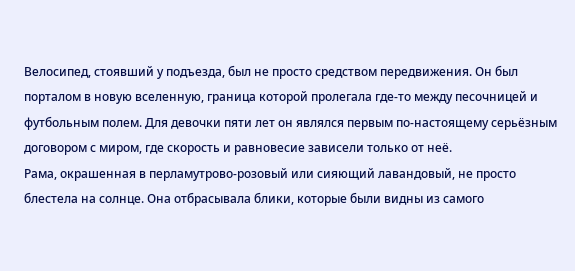Велосипед, стоявший у подъезда, был не просто средством передвижения. Он был порталом в новую вселенную, граница которой пролегала где-то между песочницей и футбольным полем. Для девочки пяти лет он являлся первым по-настоящему серьёзным договором с миром, где скорость и равновесие зависели только от неё.
Рама, окрашенная в перламутрово-розовый или сияющий лавандовый, не просто блестела на солнце. Она отбрасывала блики, которые были видны из самого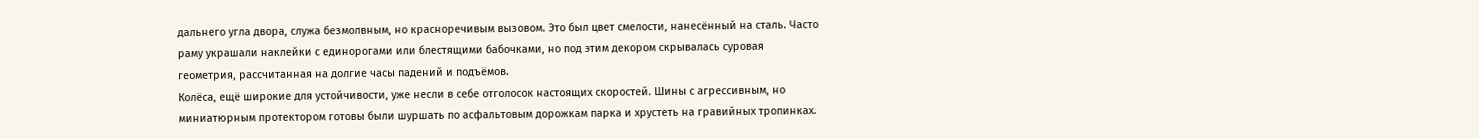дальнего угла двора, служа безмолвным, но красноречивым вызовом. Это был цвет смелости, нанесённый на сталь. Часто раму украшали наклейки с единорогами или блестящими бабочками, но под этим декором скрывалась суровая геометрия, рассчитанная на долгие часы падений и подъёмов.
Колёса, ещё широкие для устойчивости, уже несли в себе отголосок настоящих скоростей. Шины с агрессивным, но миниатюрным протектором готовы были шуршать по асфальтовым дорожкам парка и хрустеть на гравийных тропинках.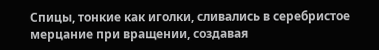Спицы, тонкие как иголки, сливались в серебристое мерцание при вращении, создавая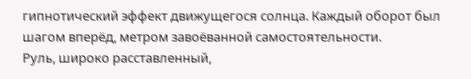гипнотический эффект движущегося солнца. Каждый оборот был шагом вперёд, метром завоёванной самостоятельности.
Руль, широко расставленный,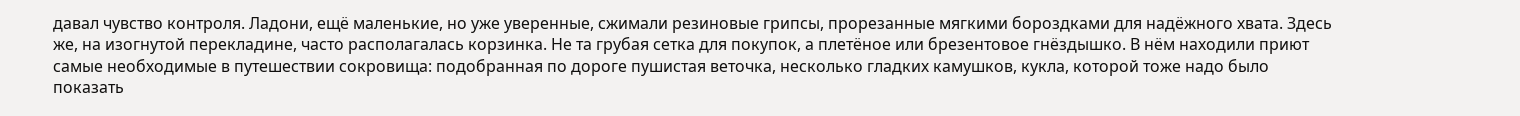давал чувство контроля. Ладони, ещё маленькие, но уже уверенные, сжимали резиновые грипсы, прорезанные мягкими бороздками для надёжного хвата. Здесь же, на изогнутой перекладине, часто располагалась корзинка. Не та грубая сетка для покупок, а плетёное или брезентовое гнёздышко. В нём находили приют самые необходимые в путешествии сокровища: подобранная по дороге пушистая веточка, несколько гладких камушков, кукла, которой тоже надо было показать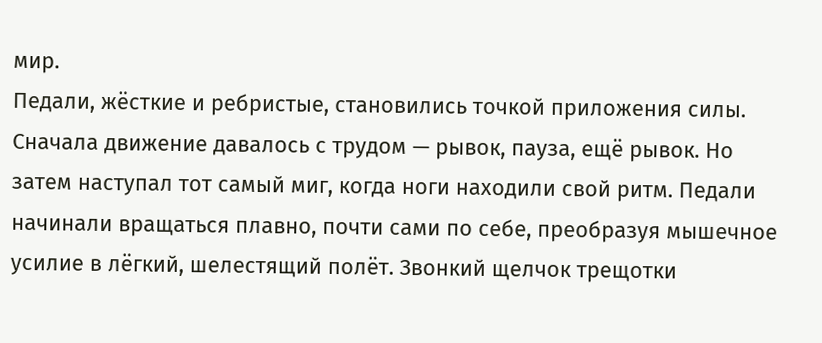мир.
Педали, жёсткие и ребристые, становились точкой приложения силы. Сначала движение давалось с трудом — рывок, пауза, ещё рывок. Но затем наступал тот самый миг, когда ноги находили свой ритм. Педали начинали вращаться плавно, почти сами по себе, преобразуя мышечное усилие в лёгкий, шелестящий полёт. Звонкий щелчок трещотки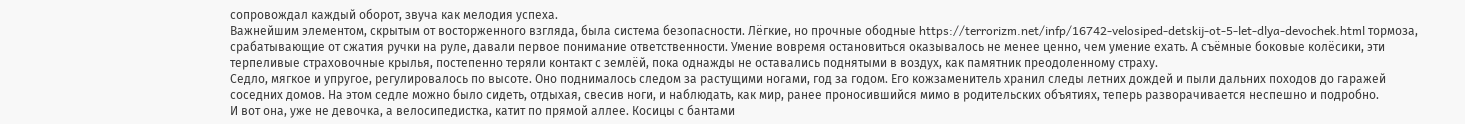сопровождал каждый оборот, звуча как мелодия успеха.
Важнейшим элементом, скрытым от восторженного взгляда, была система безопасности. Лёгкие, но прочные ободные https://terrorizm.net/infp/16742-velosiped-detskij-ot-5-let-dlya-devochek.html тормоза, срабатывающие от сжатия ручки на руле, давали первое понимание ответственности. Умение вовремя остановиться оказывалось не менее ценно, чем умение ехать. А съёмные боковые колёсики, эти терпеливые страховочные крылья, постепенно теряли контакт с землёй, пока однажды не оставались поднятыми в воздух, как памятник преодоленному страху.
Седло, мягкое и упругое, регулировалось по высоте. Оно поднималось следом за растущими ногами, год за годом. Его кожзаменитель хранил следы летних дождей и пыли дальних походов до гаражей соседних домов. На этом седле можно было сидеть, отдыхая, свесив ноги, и наблюдать, как мир, ранее проносившийся мимо в родительских объятиях, теперь разворачивается неспешно и подробно.
И вот она, уже не девочка, а велосипедистка, катит по прямой аллее. Косицы с бантами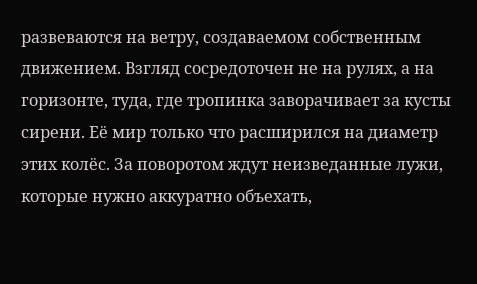развеваются на ветру, создаваемом собственным движением. Взгляд сосредоточен не на рулях, а на горизонте, туда, где тропинка заворачивает за кусты сирени. Её мир только что расширился на диаметр этих колёс. За поворотом ждут неизведанные лужи, которые нужно аккуратно объехать,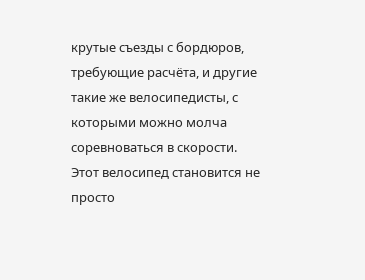крутые съезды с бордюров, требующие расчёта, и другие такие же велосипедисты, с которыми можно молча соревноваться в скорости.
Этот велосипед становится не просто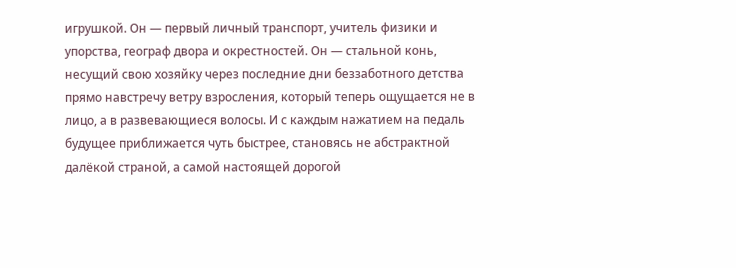игрушкой. Он — первый личный транспорт, учитель физики и упорства, географ двора и окрестностей. Он — стальной конь, несущий свою хозяйку через последние дни беззаботного детства прямо навстречу ветру взросления, который теперь ощущается не в лицо, а в развевающиеся волосы. И с каждым нажатием на педаль будущее приближается чуть быстрее, становясь не абстрактной далёкой страной, а самой настоящей дорогой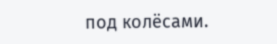под колёсами.